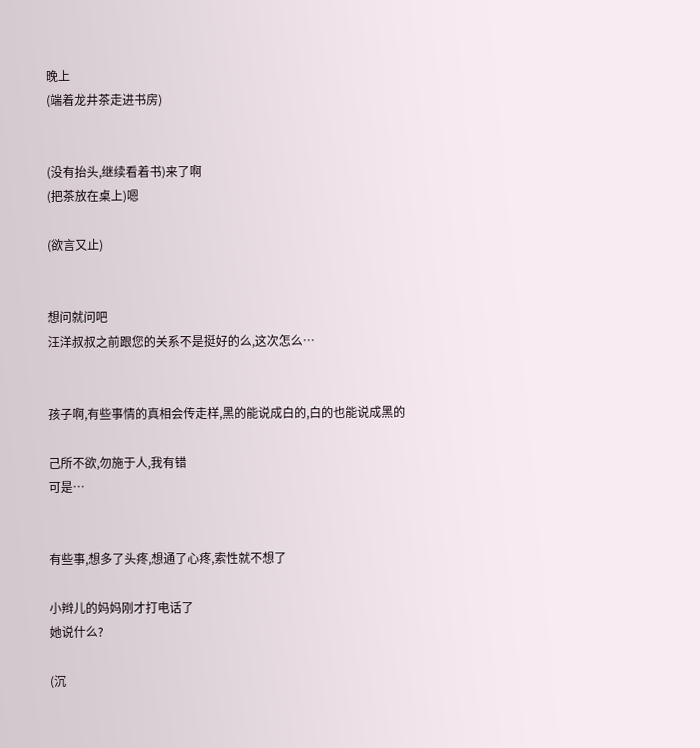晚上
(端着龙井茶走进书房)


(没有抬头,继续看着书)来了啊
(把茶放在桌上)嗯

(欲言又止)


想问就问吧
汪洋叔叔之前跟您的关系不是挺好的么,这次怎么…


孩子啊,有些事情的真相会传走样,黑的能说成白的,白的也能说成黑的

己所不欲,勿施于人,我有错
可是…


有些事,想多了头疼,想通了心疼,索性就不想了

小辫儿的妈妈刚才打电话了
她说什么?

(沉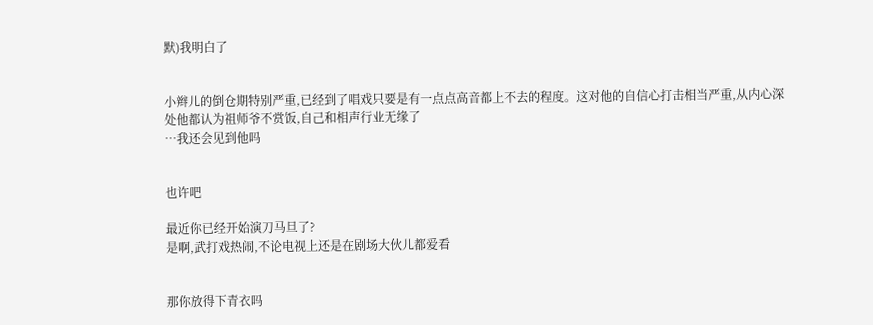默)我明白了


小辫儿的倒仓期特别严重,已经到了唱戏只要是有一点点高音都上不去的程度。这对他的自信心打击相当严重,从内心深处他都认为祖师爷不赏饭,自己和相声行业无缘了
…我还会见到他吗


也许吧

最近你已经开始演刀马旦了?
是啊,武打戏热闹,不论电视上还是在剧场大伙儿都爱看


那你放得下青衣吗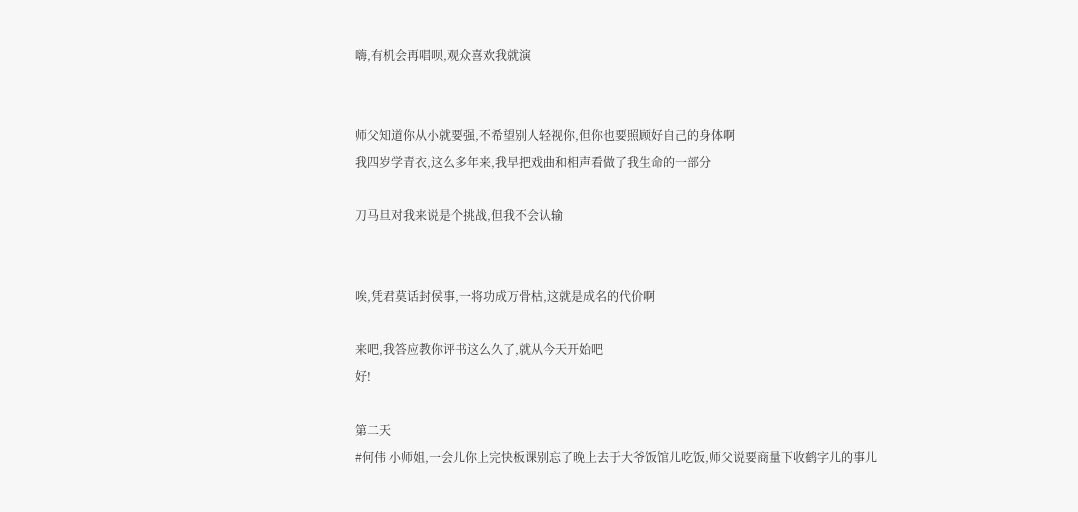嗨,有机会再唱呗,观众喜欢我就演


师父知道你从小就要强,不希望别人轻视你,但你也要照顾好自己的身体啊
我四岁学青衣,这么多年来,我早把戏曲和相声看做了我生命的一部分

刀马旦对我来说是个挑战,但我不会认输


唉,凭君莫话封侯事,一将功成万骨枯,这就是成名的代价啊

来吧,我答应教你评书这么久了,就从今天开始吧
好!

第二天
#何伟 小师姐,一会儿你上完快板课别忘了晚上去于大爷饭馆儿吃饭,师父说要商量下收鹤字儿的事儿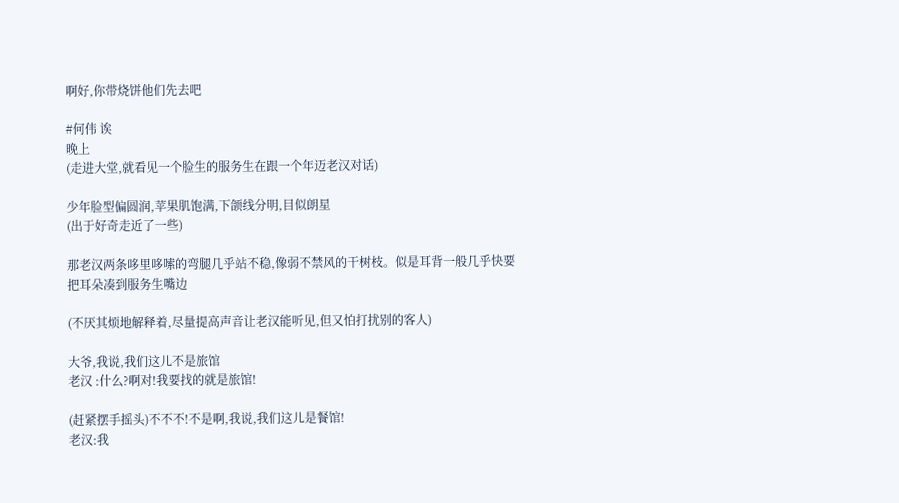啊好,你带烧饼他们先去吧

#何伟 诶
晚上
(走进大堂,就看见一个脸生的服务生在跟一个年迈老汉对话)

少年脸型偏圆润,苹果肌饱满,下颌线分明,目似朗星
(出于好奇走近了一些)

那老汉两条哆里哆嗦的弯腿几乎站不稳,像弱不禁风的干树枝。似是耳背一般几乎快要把耳朵凑到服务生嘴边

(不厌其烦地解释着,尽量提高声音让老汉能听见,但又怕打扰别的客人)

大爷,我说,我们这儿不是旅馆
老汉 :什么?啊对!我要找的就是旅馆!

(赶紧摆手摇头)不不不!不是啊,我说,我们这儿是餐馆!
老汉:我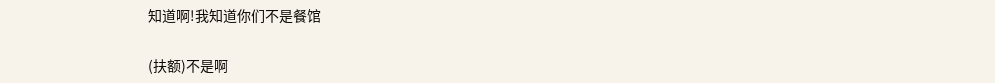知道啊!我知道你们不是餐馆

(扶额)不是啊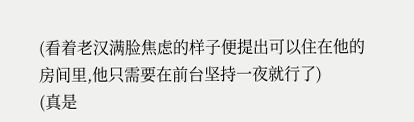(看着老汉满脸焦虑的样子便提出可以住在他的房间里,他只需要在前台坚持一夜就行了)
(真是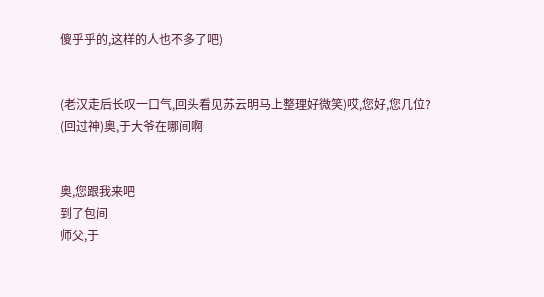傻乎乎的,这样的人也不多了吧)


(老汉走后长叹一口气,回头看见苏云明马上整理好微笑)哎,您好,您几位?
(回过神)奥,于大爷在哪间啊


奥,您跟我来吧
到了包间
师父,于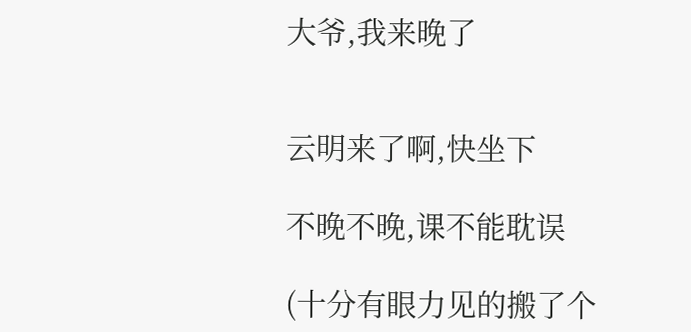大爷,我来晚了


云明来了啊,快坐下

不晚不晚,课不能耽误

(十分有眼力见的搬了个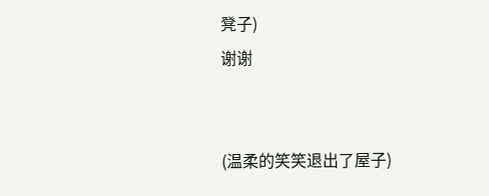凳子)
谢谢


(温柔的笑笑退出了屋子)